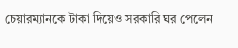চেয়ারম্যানকে টাকা দিয়েও সরকারি ঘর পেলেন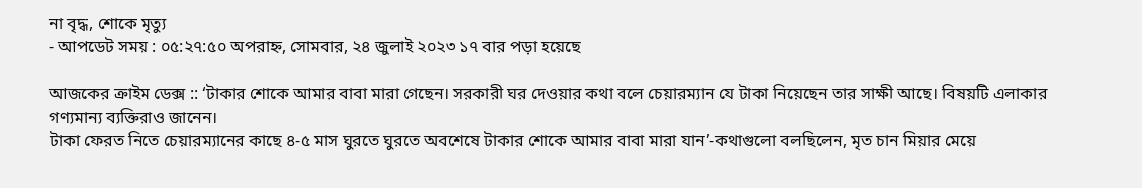না বৃদ্ধ, শোকে মৃত্যু
- আপডেট সময় : ০৫:২৭:৫০ অপরাহ্ন, সোমবার, ২৪ জুলাই ২০২৩ ১৭ বার পড়া হয়েছে

আজকের ক্রাইম ডেক্স :: ‘টাকার শোকে আমার বাবা মারা গেছেন। সরকারী ঘর দেওয়ার কথা বলে চেয়ারম্যান যে টাকা নিয়েছেন তার সাক্ষী আছে। বিষয়টি এলাকার গণ্যমান্য ব্যক্তিরাও জানেন।
টাকা ফেরত নিতে চেয়ারম্যানের কাছে ৪-৫ মাস ঘুরতে ঘুরতে অবশেষে টাকার শোকে আমার বাবা মারা যান’-কথাগুলো বলছিলেন, মৃত চান মিয়ার মেয়ে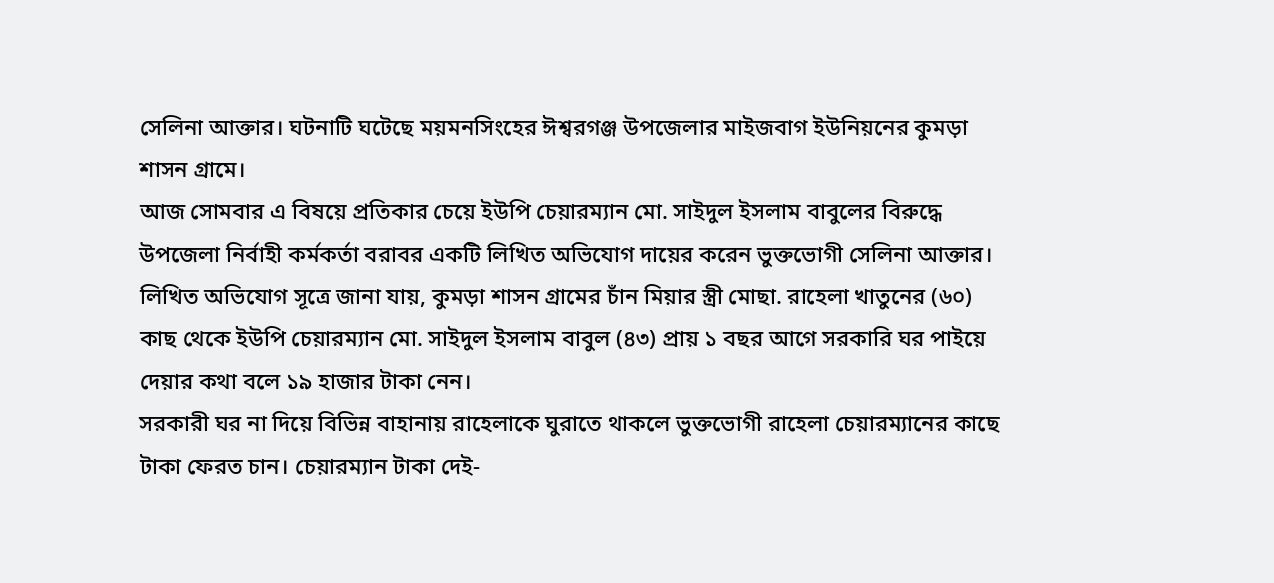সেলিনা আক্তার। ঘটনাটি ঘটেছে ময়মনসিংহের ঈশ্বরগঞ্জ উপজেলার মাইজবাগ ইউনিয়নের কুমড়া শাসন গ্রামে।
আজ সোমবার এ বিষয়ে প্রতিকার চেয়ে ইউপি চেয়ারম্যান মো. সাইদুল ইসলাম বাবুলের বিরুদ্ধে উপজেলা নির্বাহী কর্মকর্তা বরাবর একটি লিখিত অভিযোগ দায়ের করেন ভুক্তভোগী সেলিনা আক্তার।
লিখিত অভিযোগ সূত্রে জানা যায়, কুমড়া শাসন গ্রামের চাঁন মিয়ার স্ত্রী মোছা. রাহেলা খাতুনের (৬০) কাছ থেকে ইউপি চেয়ারম্যান মো. সাইদুল ইসলাম বাবুল (৪৩) প্রায় ১ বছর আগে সরকারি ঘর পাইয়ে দেয়ার কথা বলে ১৯ হাজার টাকা নেন।
সরকারী ঘর না দিয়ে বিভিন্ন বাহানায় রাহেলাকে ঘুরাতে থাকলে ভুক্তভোগী রাহেলা চেয়ারম্যানের কাছে টাকা ফেরত চান। চেয়ারম্যান টাকা দেই-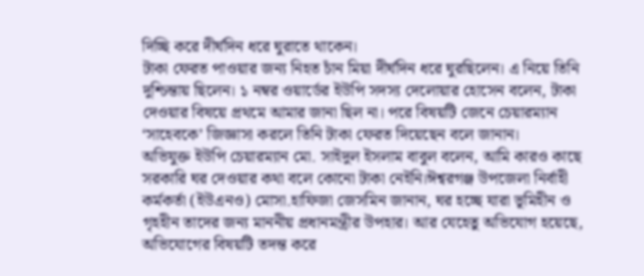দিচ্ছি করে দীর্ঘদিন ধরে ঘুরাতে থাকেন।
টাকা ফেরত পাওয়ার জন্য নিহত চাঁন মিয়া দীর্ঘদিন ধরে ঘুরছিলেন। এ নিয়ে তিনি দুশ্চিন্তায় ছিলেন। ১ নম্বর ওয়ার্ডের ইউপি সদস্য দেলোয়ার হোসেন বলেন, টাকা দেওয়ার বিষয়ে প্রথমে আমার জানা ছিল না। পরে বিষয়টি জেনে চেয়ারম্যান ‘সাহেবকে’ জিজ্ঞাসা করলে তিনি টাকা ফেরত দিয়েছেন বলে জানান।
অভিযুক্ত ইউপি চেয়ারম্যান মো. সাইদুল ইসলাম বাবুল বলেন, আমি কারও কাছে সরকারি ঘর দেওয়ার কথা বলে কোনো টাকা নেইনি।ঈশ্বরগঞ্জ উপজেলা নির্বাহী কর্মকর্তা (ইউএনও) মোসা.হাফিজা জেসমিন জানান, ঘর হচ্ছে যারা ভূমিহীন ও গৃহহীন তাদের জন্য মাননীয় প্রধানমন্ত্রীর উপহার। আর যেহেতু অভিযোগ হয়েছে, অভিযোগের বিষয়টি তদন্ত করে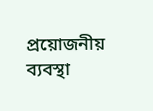প্রয়োজনীয় ব্যবস্থা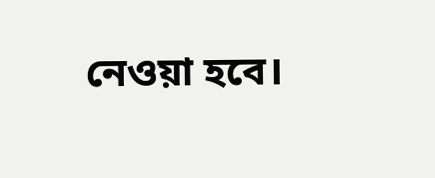নেওয়া হবে।